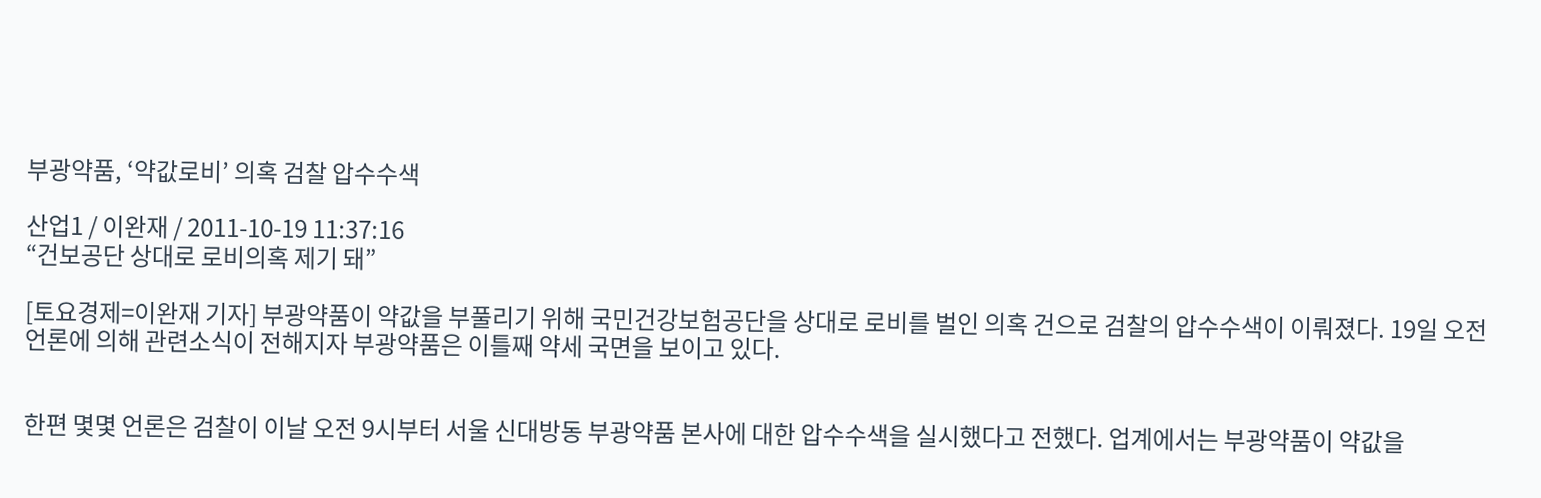부광약품, ‘약값로비’ 의혹 검찰 압수수색

산업1 / 이완재 / 2011-10-19 11:37:16
“건보공단 상대로 로비의혹 제기 돼”

[토요경제=이완재 기자] 부광약품이 약값을 부풀리기 위해 국민건강보험공단을 상대로 로비를 벌인 의혹 건으로 검찰의 압수수색이 이뤄졌다. 19일 오전 언론에 의해 관련소식이 전해지자 부광약품은 이틀째 약세 국면을 보이고 있다.


한편 몇몇 언론은 검찰이 이날 오전 9시부터 서울 신대방동 부광약품 본사에 대한 압수수색을 실시했다고 전했다. 업계에서는 부광약품이 약값을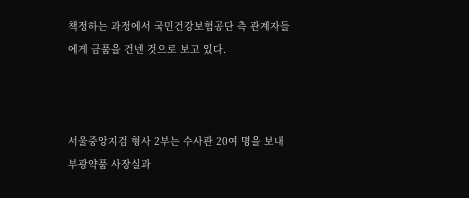책정하는 과정에서 국민건강보험공단 측 관계자들에게 금품을 건넨 것으로 보고 있다.



서울중앙지검 형사 2부는 수사관 20여 명을 보내 부광약품 사장실과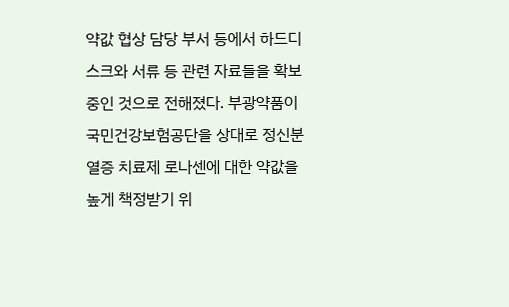약값 협상 담당 부서 등에서 하드디스크와 서류 등 관련 자료들을 확보 중인 것으로 전해졌다. 부광약품이 국민건강보험공단을 상대로 정신분열증 치료제 로나센에 대한 약값을 높게 책정받기 위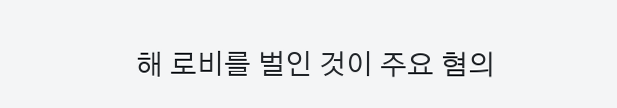해 로비를 벌인 것이 주요 혐의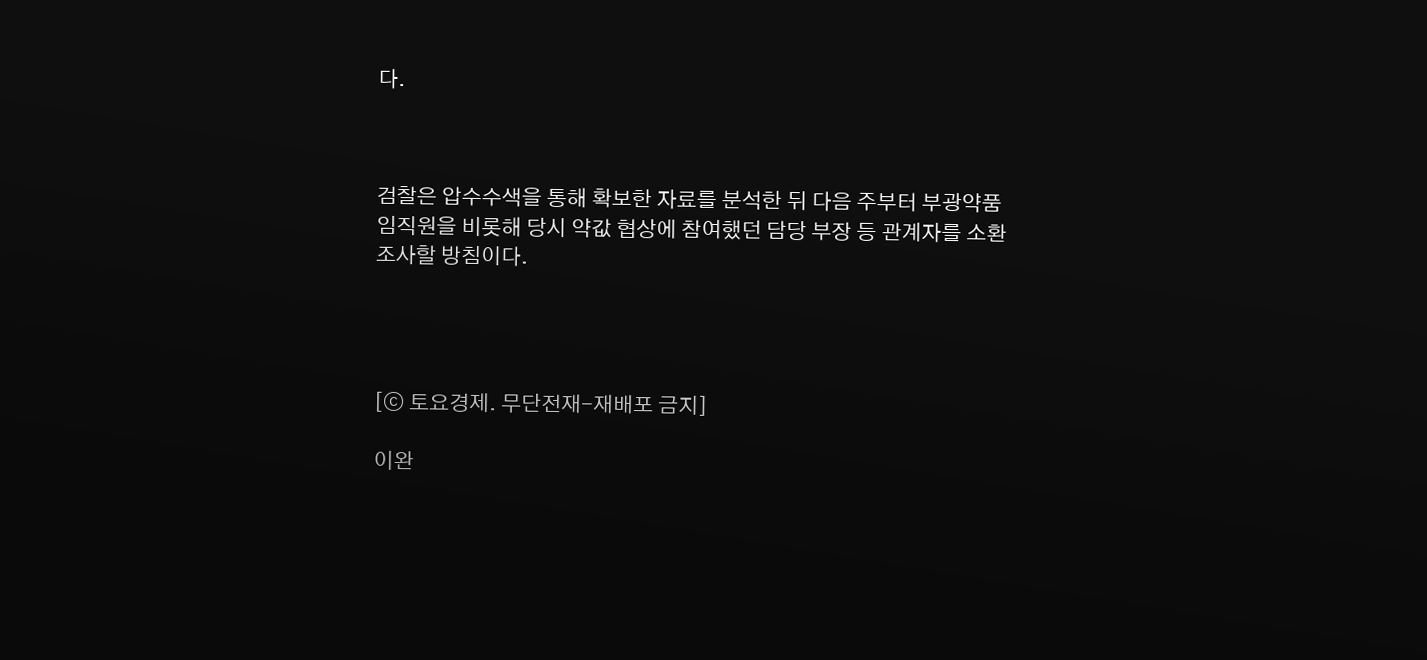다.



검찰은 압수수색을 통해 확보한 자료를 분석한 뒤 다음 주부터 부광약품 임직원을 비롯해 당시 약값 협상에 참여했던 담당 부장 등 관계자를 소환조사할 방침이다.




[ⓒ 토요경제. 무단전재-재배포 금지]

이완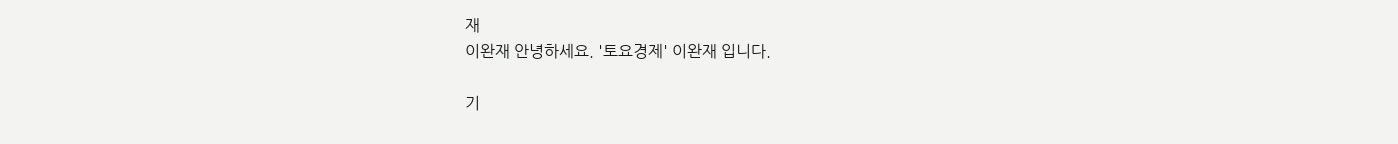재
이완재 안녕하세요. '토요경제' 이완재 입니다.

기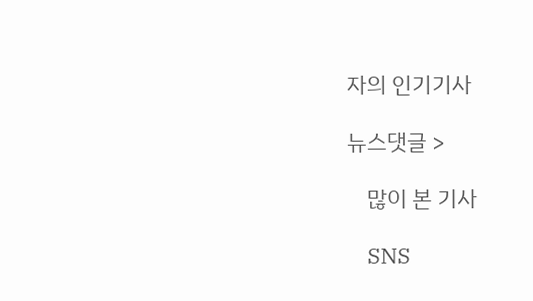자의 인기기사

뉴스댓글 >

    많이 본 기사

    SNS